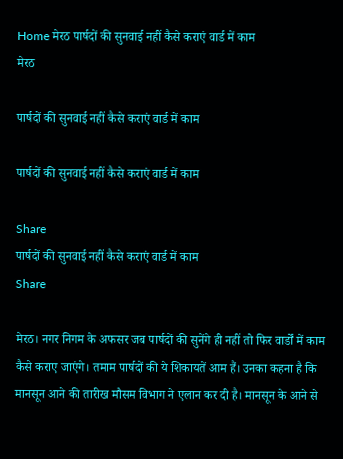Home मेरठ पार्षदों की सुनवाई नहीं कैसे कराएं वार्ड में काम
मेरठ

पार्षदों की सुनवाई नहीं कैसे कराएं वार्ड में काम

पार्षदों की सुनवाई नहीं कैसे कराएं वार्ड में काम

Share
पार्षदों की सुनवाई नहीं कैसे कराएं वार्ड में काम
Share

मेरठ। नगर निगम के अफसर जब पार्षदों की सुनेंगे ही नहीं तो फिर वार्डों में काम कैसे कराए जाएंगे। तमाम पार्षदों की ये शिकायतें आम हैं। उनका कहना है कि मानसून आने की तारीख मौसम विभाग ने एलान कर दी है। मानसून के आने से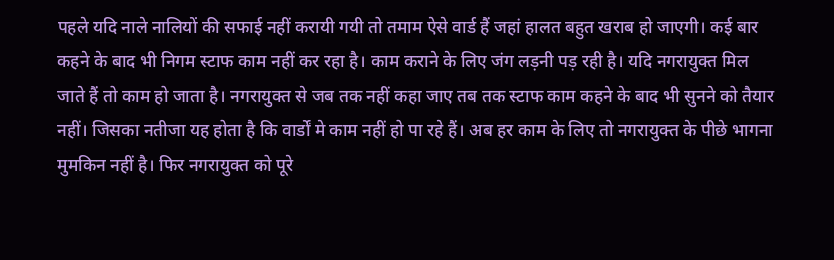पहले यदि नाले नालियों की सफाई नहीं करायी गयी तो तमाम ऐसे वार्ड हैं जहां हालत बहुत खराब हो जाएगी। कई बार कहने के बाद भी निगम स्टाफ काम नहीं कर रहा है। काम कराने के लिए जंग लड़नी पड़ रही है। यदि नगरायुक्त मिल जाते हैं तो काम हो जाता है। नगरायुक्त से जब तक नहीं कहा जाए तब तक स्टाफ काम कहने के बाद भी सुनने को तैयार नहीं। जिसका नतीजा यह होता है कि वार्डों मे काम नहीं हो पा रहे हैं। अब हर काम के लिए तो नगरायुक्त के पीछे भागना मुमकिन नहीं है। फिर नगरायुक्त को पूरे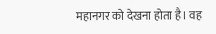महानगर को देखना होता है। वह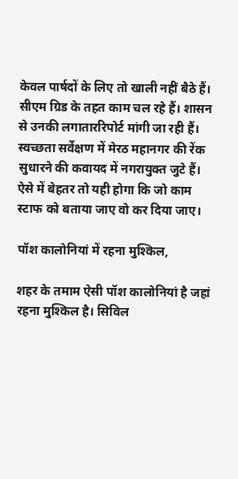केवल पार्षदों के लिए तो खाली नहीं बैठे हैं। सीएम ग्रिड के तहत काम चल रहे हैं। शासन से उनकी लगाताररिपोर्ट मांगी जा रही हैं। स्वच्छता सर्वेक्षण में मेरठ महानगर की रेंक सुधारने की कवायद में नगरायुक्त जुटे हैं। ऐसे में बेहतर तो यही होगा कि जो काम स्टाफ को बताया जाए वो कर दिया जाए।

पॉश कालोनियां में रहना मुश्किल,

शहर के तमाम ऐसी पॉश कालोनियां है जहां रहना मुश्किल है। सिविल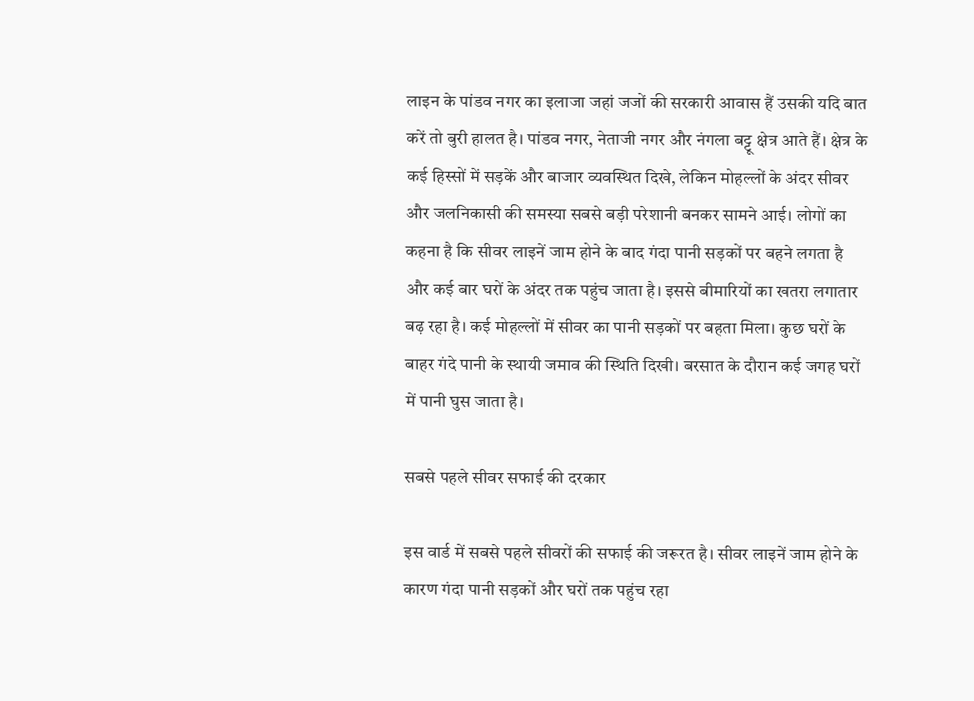लाइन के पांडव नगर का इलाजा जहां जजों की सरकारी आवास हैं उसकी यदि बात करें तो बुरी हालत है। पांडव नगर, नेताजी नगर और नंगला बट्टू क्षेत्र आते हैं। क्षेत्र के कई हिस्सों में सड़कें और बाजार व्यवस्थित दिखे, लेकिन मोहल्लों के अंदर सीवर और जलनिकासी की समस्या सबसे बड़ी परेशानी बनकर सामने आई। लोगों का कहना है कि सीवर लाइनें जाम होने के बाद गंदा पानी सड़कों पर बहने लगता है और कई बार घरों के अंदर तक पहुंच जाता है। इससे बीमारियों का खतरा लगातार बढ़ रहा है। कई मोहल्लों में सीवर का पानी सड़कों पर बहता मिला। कुछ घरों के बाहर गंदे पानी के स्थायी जमाव की स्थिति दिखी। बरसात के दौरान कई जगह घरों में पानी घुस जाता है।

सबसे पहले सीवर सफाई की दरकार

इस वार्ड में सबसे पहले सीवरों की सफाई की जरूरत है। सीवर लाइनें जाम होने के कारण गंदा पानी सड़कों और घरों तक पहुंच रहा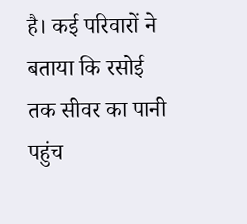है। कई परिवारों ने बताया कि रसोई तक सीवर का पानी पहुंच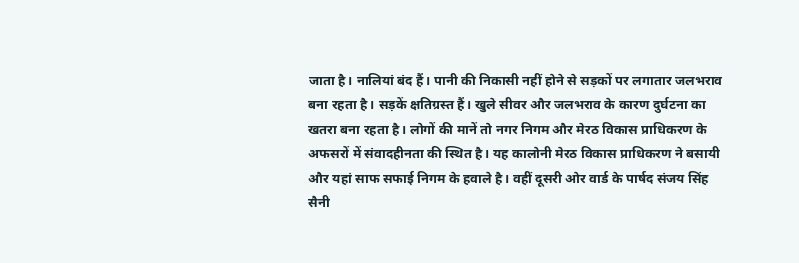जाता है। नालियां बंद हैं। पानी की निकासी नहीं होने से सड़कों पर लगातार जलभराव बना रहता है। सड़कें क्षतिग्रस्त हैं। खुले सीवर और जलभराव के कारण दुर्घटना का खतरा बना रहता है। लोगों की मानें तो नगर निगम और मेरठ विकास प्राधिकरण के अफसरों में संवादहीनता की स्थित है। यह कालोनी मेरठ विकास प्राधिकरण ने बसायी और यहां साफ सफाई निगम के हवाले है। वहीं दूसरी ओर वार्ड के पार्षद संजय सिंह सैनी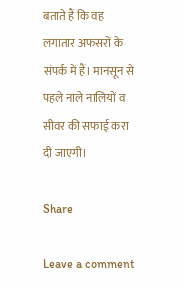बताते हैं कि वह लगातार अफसरों के संपर्क में हैं। मानसून से पहले नाले नालियों व सीवर की सफाई करा दी जाएगी।

Share

Leave a comment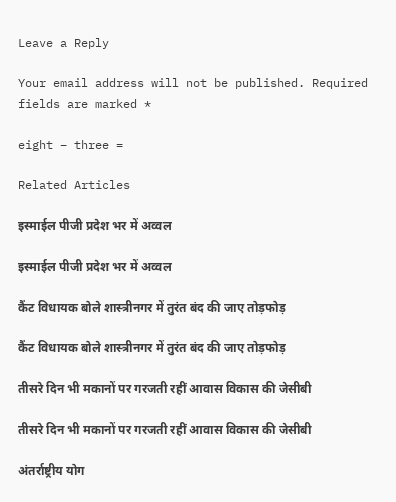Leave a Reply

Your email address will not be published. Required fields are marked *

eight − three =

Related Articles

इस्माईल पीजी प्रदेश भर में अव्वल

इस्माईल पीजी प्रदेश भर में अव्वल

कैंट विधायक बोले शास्त्रीनगर में तुरंत बंद की जाए तोड़फोड़

कैंट विधायक बोले शास्त्रीनगर में तुरंत बंद की जाए तोड़फोड़

तीसरे दिन भी मकानों पर गरजती रहीं आवास विकास की जेसीबी

तीसरे दिन भी मकानों पर गरजती रहीं आवास विकास की जेसीबी

अंतर्राष्ट्रीय योग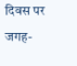दिवस पर जगह-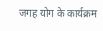जगह योग के कार्यक्रम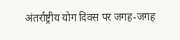अंतर्राष्ट्रीय योग दिवस पर जगह-जगह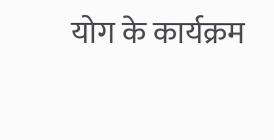योग के कार्यक्रम